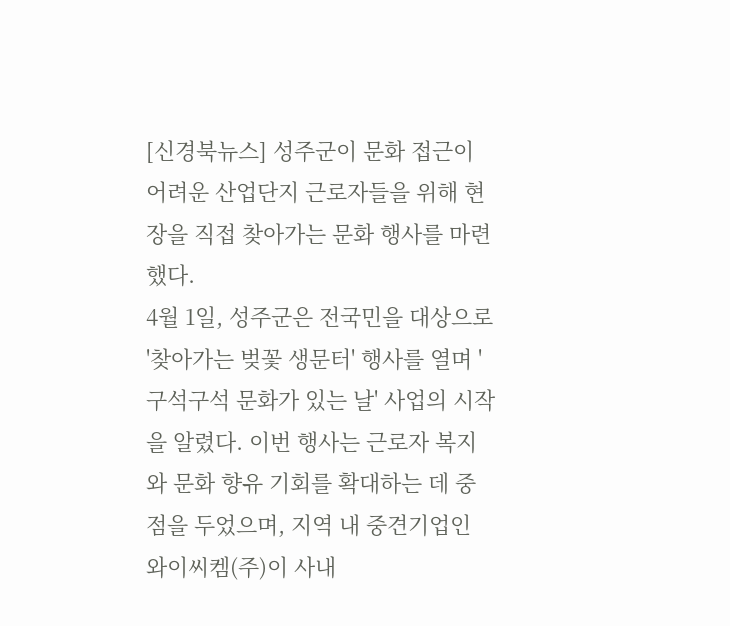[신경북뉴스] 성주군이 문화 접근이 어려운 산업단지 근로자들을 위해 현장을 직접 찾아가는 문화 행사를 마련했다.
4월 1일, 성주군은 전국민을 대상으로 '찾아가는 벚꽃 생문터' 행사를 열며 '구석구석 문화가 있는 날' 사업의 시작을 알렸다. 이번 행사는 근로자 복지와 문화 향유 기회를 확대하는 데 중점을 두었으며, 지역 내 중견기업인 와이씨켐(주)이 사내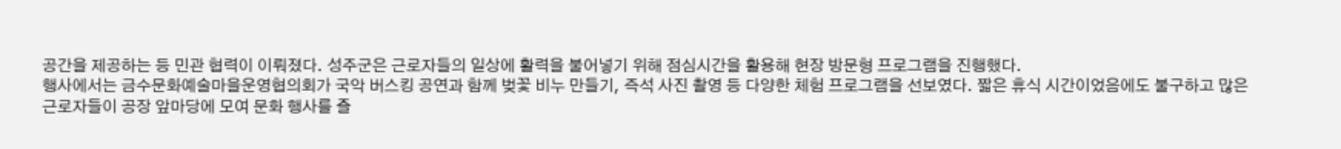공간을 제공하는 등 민관 협력이 이뤄졌다. 성주군은 근로자들의 일상에 활력을 불어넣기 위해 점심시간을 활용해 현장 방문형 프로그램을 진행했다.
행사에서는 금수문화예술마을운영협의회가 국악 버스킹 공연과 함께 벚꽃 비누 만들기, 즉석 사진 촬영 등 다양한 체험 프로그램을 선보였다. 짧은 휴식 시간이었음에도 불구하고 많은 근로자들이 공장 앞마당에 모여 문화 행사를 즐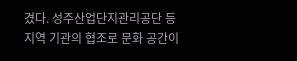겼다. 성주산업단지관리공단 등 지역 기관의 협조로 문화 공간이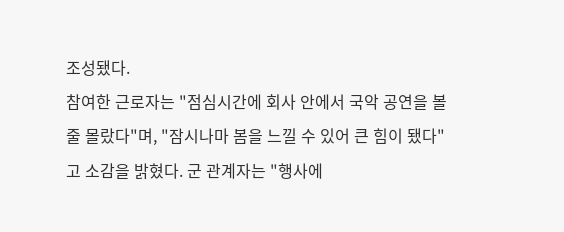조성됐다.
참여한 근로자는 "점심시간에 회사 안에서 국악 공연을 볼 줄 몰랐다"며, "잠시나마 봄을 느낄 수 있어 큰 힘이 됐다"고 소감을 밝혔다. 군 관계자는 "행사에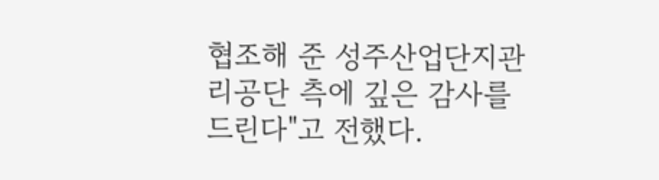협조해 준 성주산업단지관리공단 측에 깊은 감사를 드린다"고 전했다.